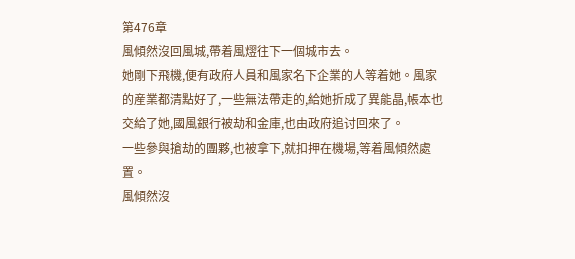第476章
風傾然沒回風城,帶着風熤往下一個城市去。
她剛下飛機,便有政府人員和風家名下企業的人等着她。風家的産業都清點好了,一些無法帶走的,給她折成了異能晶,帳本也交給了她,國風銀行被劫和金庫,也由政府追讨回來了。
一些參與搶劫的團夥,也被拿下,就扣押在機場,等着風傾然處置。
風傾然沒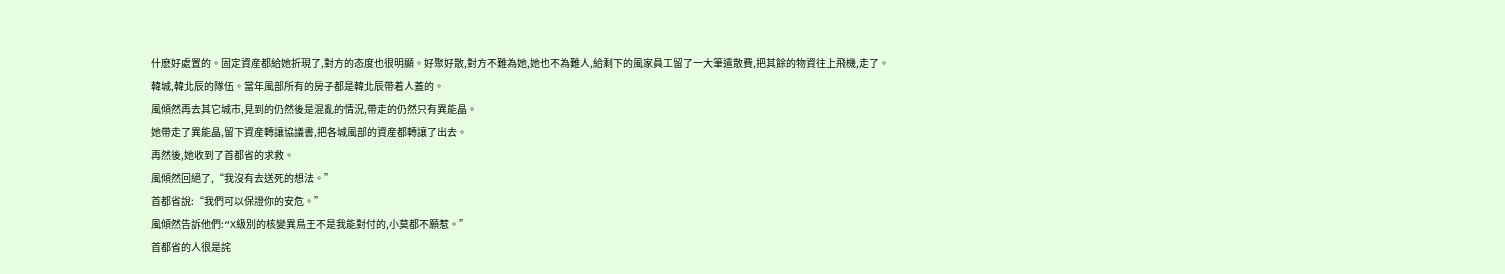什麽好處置的。固定資産都給她折現了,對方的态度也很明顯。好聚好散,對方不難為她,她也不為難人,給剩下的風家員工留了一大筆遣散費,把其餘的物資往上飛機,走了。
韓城,韓北辰的隊伍。當年風部所有的房子都是韓北辰帶着人蓋的。
風傾然再去其它城市,見到的仍然後是混亂的情況,帶走的仍然只有異能晶。
她帶走了異能晶,留下資産轉讓協議書,把各城風部的資産都轉讓了出去。
再然後,她收到了首都省的求救。
風傾然回絕了,“我沒有去送死的想法。”
首都省說:“我們可以保證你的安危。”
風傾然告訴他們:“X級別的核變異鳥王不是我能對付的,小莫都不願惹。”
首都省的人很是詫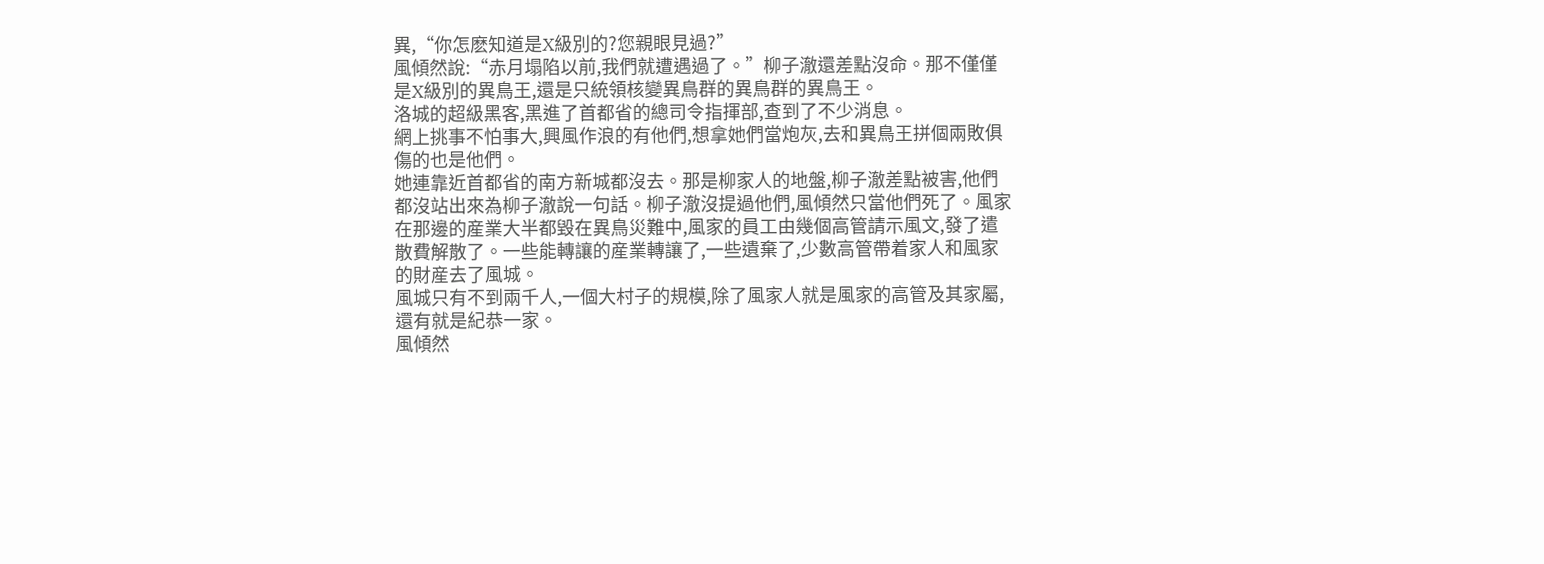異,“你怎麽知道是X級別的?您親眼見過?”
風傾然說:“赤月塌陷以前,我們就遭遇過了。”柳子澈還差點沒命。那不僅僅是X級別的異鳥王,還是只統領核變異鳥群的異鳥群的異鳥王。
洛城的超級黑客,黑進了首都省的總司令指揮部,查到了不少消息。
網上挑事不怕事大,興風作浪的有他們,想拿她們當炮灰,去和異鳥王拼個兩敗俱傷的也是他們。
她連靠近首都省的南方新城都沒去。那是柳家人的地盤,柳子澈差點被害,他們都沒站出來為柳子澈說一句話。柳子澈沒提過他們,風傾然只當他們死了。風家在那邊的産業大半都毀在異鳥災難中,風家的員工由幾個高管請示風文,發了遣散費解散了。一些能轉讓的産業轉讓了,一些遺棄了,少數高管帶着家人和風家的財産去了風城。
風城只有不到兩千人,一個大村子的規模,除了風家人就是風家的高管及其家屬,還有就是紀恭一家。
風傾然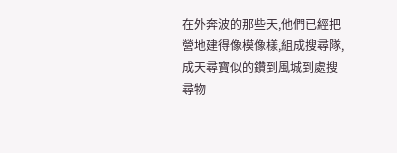在外奔波的那些天,他們已經把營地建得像模像樣,組成搜尋隊,成天尋寶似的鑽到風城到處搜尋物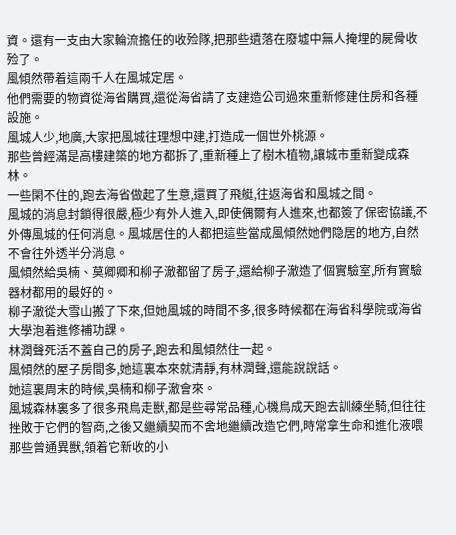資。還有一支由大家輪流擔任的收殓隊,把那些遺落在廢墟中無人掩埋的屍骨收殓了。
風傾然帶着這兩千人在風城定居。
他們需要的物資從海省購買,還從海省請了支建造公司過來重新修建住房和各種設施。
風城人少,地廣,大家把風城往理想中建,打造成一個世外桃源。
那些曾經滿是高樓建築的地方都拆了,重新種上了樹木植物,讓城市重新變成森林。
一些閑不住的,跑去海省做起了生意,還買了飛艇,往返海省和風城之間。
風城的消息封鎖得很嚴,極少有外人進入,即使偶爾有人進來,也都簽了保密協議,不外傳風城的任何消息。風城居住的人都把這些當成風傾然她們隐居的地方,自然不會往外透半分消息。
風傾然給吳楠、莫卿卿和柳子澈都留了房子,還給柳子澈造了個實驗室,所有實驗器材都用的最好的。
柳子澈從大雪山搬了下來,但她風城的時間不多,很多時候都在海省科學院或海省大學泡着進修補功課。
林潤聲死活不蓋自己的房子,跑去和風傾然住一起。
風傾然的屋子房間多,她這裏本來就清靜,有林潤聲,還能說說話。
她這裏周末的時候,吳楠和柳子澈會來。
風城森林裏多了很多飛鳥走獸,都是些尋常品種,心機鳥成天跑去訓練坐騎,但往往挫敗于它們的智商,之後又繼續契而不舍地繼續改造它們,時常拿生命和進化液喂那些曾通異獸,領着它新收的小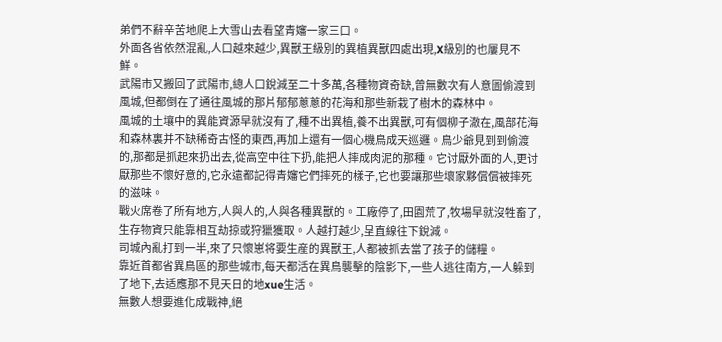弟們不辭辛苦地爬上大雪山去看望青嬸一家三口。
外面各省依然混亂,人口越來越少,異獸王級別的異植異獸四處出現,X級別的也屢見不鮮。
武陽市又搬回了武陽市,總人口銳減至二十多萬,各種物資奇缺,曾無數次有人意圖偷渡到風城,但都倒在了通往風城的那片郁郁蔥蔥的花海和那些新栽了樹木的森林中。
風城的土壤中的異能資源早就沒有了,種不出異植,養不出異獸,可有個柳子澈在,風部花海和森林裏并不缺稀奇古怪的東西,再加上還有一個心機鳥成天巡邏。鳥少爺見到到偷渡的,那都是抓起來扔出去,從高空中往下扔,能把人摔成肉泥的那種。它讨厭外面的人,更讨厭那些不懷好意的,它永遠都記得青嬸它們摔死的樣子,它也要讓那些壞家夥償償被摔死的滋味。
戰火席卷了所有地方,人與人的,人與各種異獸的。工廠停了,田園荒了,牧場早就沒牲畜了,生存物資只能靠相互劫掠或狩獵獲取。人越打越少,呈直線往下銳減。
司城內亂打到一半,來了只懷崽将要生産的異獸王,人都被抓去當了孩子的儲糧。
靠近首都省異鳥區的那些城市,每天都活在異鳥襲擊的陰影下,一些人逃往南方,一人躲到了地下,去适應那不見天日的地xue生活。
無數人想要進化成戰神,絕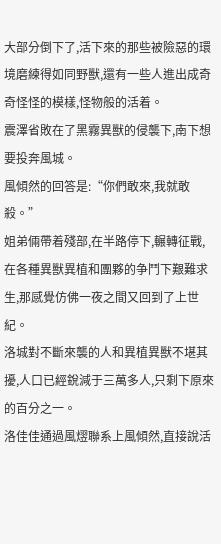大部分倒下了,活下來的那些被險惡的環境磨練得如同野獸,還有一些人進出成奇奇怪怪的模樣,怪物般的活着。
震澤省敗在了黑霧異獸的侵襲下,南下想要投奔風城。
風傾然的回答是:“你們敢來,我就敢殺。”
姐弟倆帶着殘部,在半路停下,輾轉征戰,在各種異獸異植和團夥的争鬥下艱難求生,那感覺仿佛一夜之間又回到了上世紀。
洛城對不斷來襲的人和異植異獸不堪其擾,人口已經銳減于三萬多人,只剩下原來的百分之一。
洛佳佳通過風熤聯系上風傾然,直接說活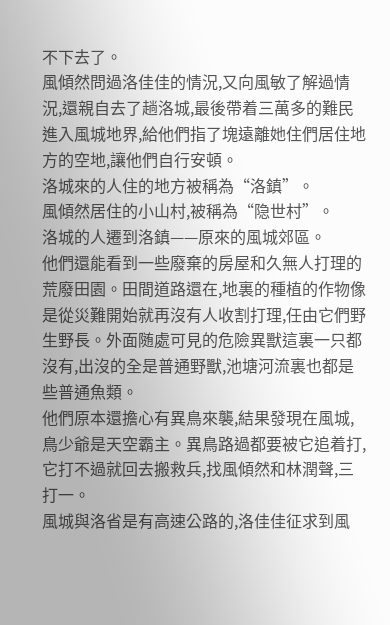不下去了。
風傾然問過洛佳佳的情況,又向風敏了解過情況,還親自去了趟洛城,最後帶着三萬多的難民進入風城地界,給他們指了塊遠離她住們居住地方的空地,讓他們自行安頓。
洛城來的人住的地方被稱為“洛鎮”。
風傾然居住的小山村,被稱為“隐世村”。
洛城的人遷到洛鎮——原來的風城郊區。
他們還能看到一些廢棄的房屋和久無人打理的荒廢田園。田間道路還在,地裏的種植的作物像是從災難開始就再沒有人收割打理,任由它們野生野長。外面随處可見的危險異獸這裏一只都沒有,出沒的全是普通野獸,池塘河流裏也都是些普通魚類。
他們原本還擔心有異鳥來襲,結果發現在風城,鳥少爺是天空霸主。異鳥路過都要被它追着打,它打不過就回去搬救兵,找風傾然和林潤聲,三打一。
風城與洛省是有高速公路的,洛佳佳征求到風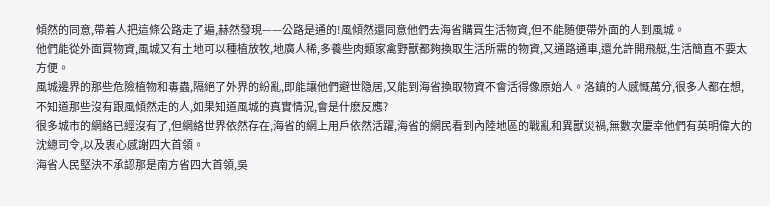傾然的同意,帶着人把這條公路走了遍,赫然發現——公路是通的!風傾然還同意他們去海省購買生活物資,但不能随便帶外面的人到風城。
他們能從外面買物資,風城又有土地可以種植放牧,地廣人稀,多養些肉類家禽野獸都夠換取生活所需的物資,又通路通車,還允許開飛艇,生活簡直不要太方便。
風城邊界的那些危險植物和毒蟲,隔絕了外界的紛亂,即能讓他們避世隐居,又能到海省換取物資不會活得像原始人。洛鎮的人感慨萬分,很多人都在想,不知道那些沒有跟風傾然走的人,如果知道風城的真實情況,會是什麽反應?
很多城市的網絡已經沒有了,但網絡世界依然存在,海省的網上用戶依然活躍,海省的網民看到內陸地區的戰亂和異獸災禍,無數次慶幸他們有英明偉大的沈總司令,以及衷心感謝四大首領。
海省人民堅決不承認那是南方省四大首領,吳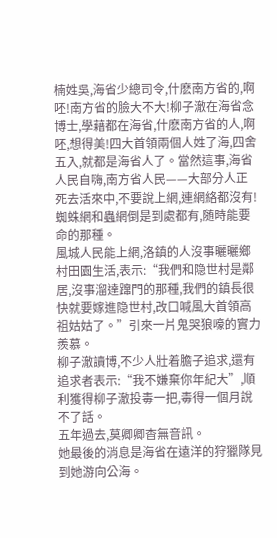楠姓吳,海省少總司令,什麽南方省的,啊呸!南方省的臉大不大!柳子澈在海省念博士,學藉都在海省,什麽南方省的人,啊呸,想得美!四大首領兩個人姓了海,四舍五入,就都是海省人了。當然這事,海省人民自嗨,南方省人民——大部分人正死去活來中,不要說上網,連網絡都沒有!蜘蛛網和蟲網倒是到處都有,随時能要命的那種。
風城人民能上網,洛鎮的人沒事曬曬鄉村田園生活,表示:“我們和隐世村是鄰居,沒事溜達蹿門的那種,我們的鎮長很快就要嫁進隐世村,改口喊風大首領高祖姑姑了。”引來一片鬼哭狼嚎的實力羨慕。
柳子澈讀博,不少人壯着膽子追求,還有追求者表示:“我不嫌棄你年紀大”,順利獲得柳子澈投毒一把,毒得一個月說不了話。
五年過去,莫卿卿杳無音訊。
她最後的消息是海省在遠洋的狩獵隊見到她游向公海。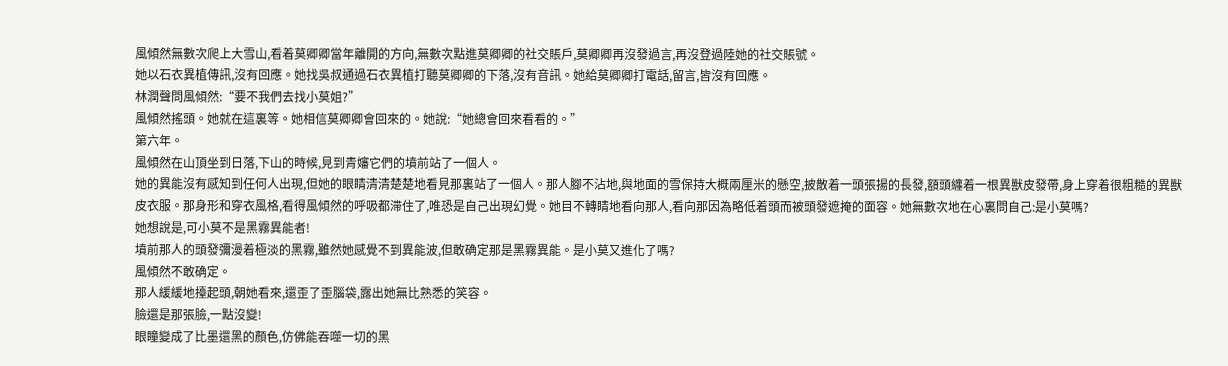風傾然無數次爬上大雪山,看着莫卿卿當年離開的方向,無數次點進莫卿卿的社交賬戶,莫卿卿再沒發過言,再沒登過陸她的社交賬號。
她以石衣異植傳訊,沒有回應。她找吳叔通過石衣異植打聽莫卿卿的下落,沒有音訊。她給莫卿卿打電話,留言,皆沒有回應。
林潤聲問風傾然:“要不我們去找小莫姐?”
風傾然搖頭。她就在這裏等。她相信莫卿卿會回來的。她說:“她總會回來看看的。”
第六年。
風傾然在山頂坐到日落,下山的時候,見到青嬸它們的墳前站了一個人。
她的異能沒有感知到任何人出現,但她的眼睛清清楚楚地看見那裏站了一個人。那人腳不沾地,與地面的雪保持大概兩厘米的懸空,披散着一頭張揚的長發,額頭纏着一根異獸皮發帶,身上穿着很粗糙的異獸皮衣服。那身形和穿衣風格,看得風傾然的呼吸都滞住了,唯恐是自己出現幻覺。她目不轉睛地看向那人,看向那因為略低着頭而被頭發遮掩的面容。她無數次地在心裏問自己:是小莫嗎?
她想說是,可小莫不是黑霧異能者!
墳前那人的頭發彌漫着極淡的黑霧,雖然她感覺不到異能波,但敢确定那是黑霧異能。是小莫又進化了嗎?
風傾然不敢确定。
那人緩緩地擡起頭,朝她看來,還歪了歪腦袋,露出她無比熟悉的笑容。
臉還是那張臉,一點沒變!
眼瞳變成了比墨還黑的顏色,仿佛能吞噬一切的黑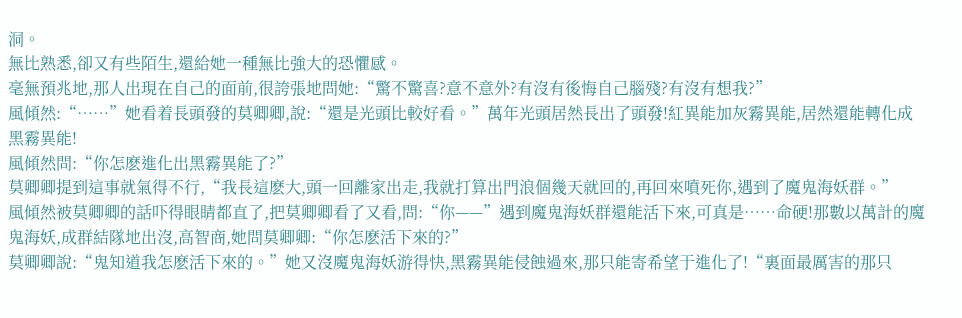洞。
無比熟悉,卻又有些陌生,還給她一種無比強大的恐懼感。
毫無預兆地,那人出現在自己的面前,很誇張地問她:“驚不驚喜?意不意外?有沒有後悔自己腦殘?有沒有想我?”
風傾然:“……”她看着長頭發的莫卿卿,說:“還是光頭比較好看。”萬年光頭居然長出了頭發!紅異能加灰霧異能,居然還能轉化成黑霧異能!
風傾然問:“你怎麽進化出黑霧異能了?”
莫卿卿提到這事就氣得不行,“我長這麽大,頭一回離家出走,我就打算出門浪個幾天就回的,再回來噴死你,遇到了魔鬼海妖群。”
風傾然被莫卿卿的話吓得眼睛都直了,把莫卿卿看了又看,問:“你——”遇到魔鬼海妖群還能活下來,可真是……命硬!那數以萬計的魔鬼海妖,成群結隊地出沒,高智商,她問莫卿卿:“你怎麽活下來的?”
莫卿卿說:“鬼知道我怎麽活下來的。”她又沒魔鬼海妖游得快,黑霧異能侵蝕過來,那只能寄希望于進化了!“裏面最厲害的那只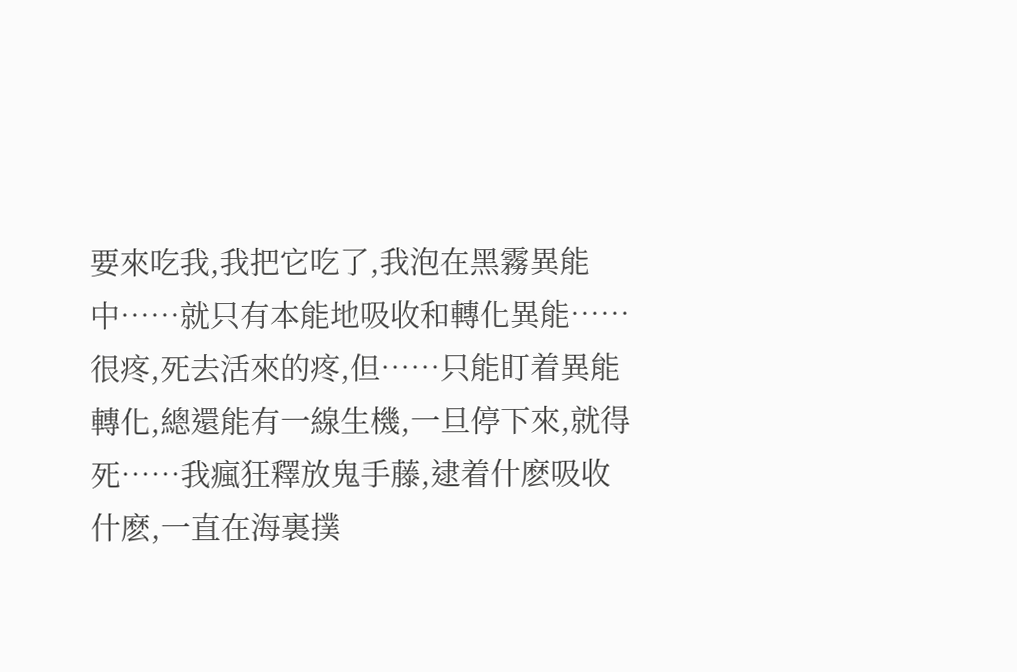要來吃我,我把它吃了,我泡在黑霧異能中……就只有本能地吸收和轉化異能……很疼,死去活來的疼,但……只能盯着異能轉化,總還能有一線生機,一旦停下來,就得死……我瘋狂釋放鬼手藤,逮着什麽吸收什麽,一直在海裏撲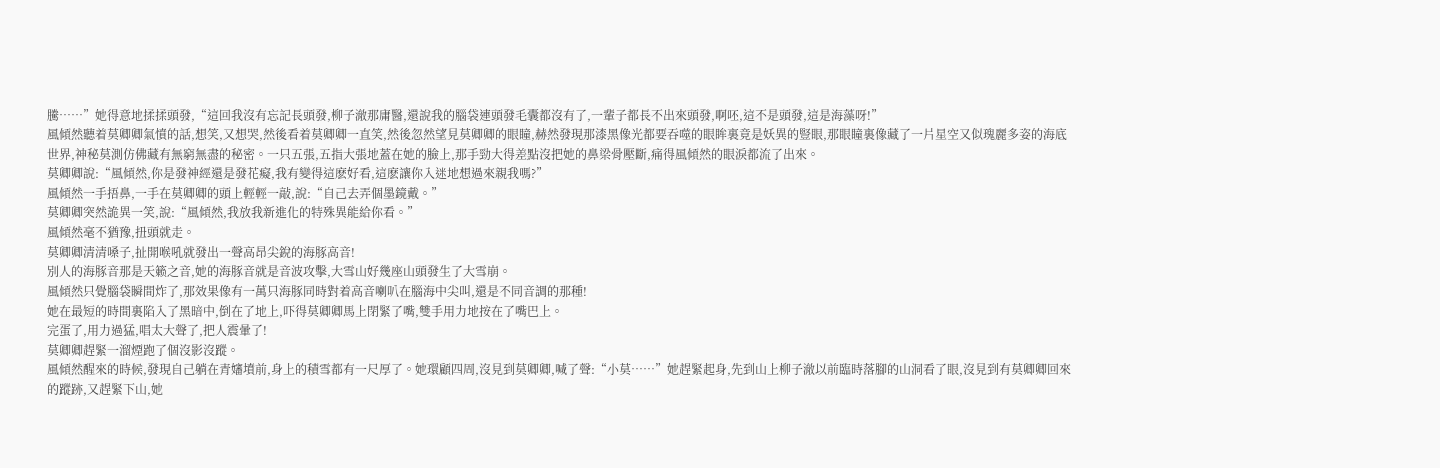騰……”她得意地揉揉頭發,“這回我沒有忘記長頭發,柳子澈那庸醫,還說我的腦袋連頭發毛囊都沒有了,一輩子都長不出來頭發,啊呸,這不是頭發,這是海藻呀!”
風傾然聽着莫卿卿氣憤的話,想笑,又想哭,然後看着莫卿卿一直笑,然後忽然望見莫卿卿的眼瞳,赫然發現那漆黑像光都要吞噬的眼眸裏竟是妖異的豎眼,那眼瞳裏像藏了一片星空又似瑰麗多姿的海底世界,神秘莫測仿佛藏有無窮無盡的秘密。一只五張,五指大張地蓋在她的臉上,那手勁大得差點沒把她的鼻梁骨壓斷,痛得風傾然的眼淚都流了出來。
莫卿卿說:“風傾然,你是發神經還是發花癡,我有變得這麽好看,這麽讓你入迷地想過來親我嗎?”
風傾然一手捂鼻,一手在莫卿卿的頭上輕輕一敲,說:“自己去弄個墨鏡戴。”
莫卿卿突然詭異一笑,說:“風傾然,我放我新進化的特殊異能給你看。”
風傾然毫不猶豫,扭頭就走。
莫卿卿清清嗓子,扯開喉吼就發出一聲高昂尖銳的海豚高音!
別人的海豚音那是天籁之音,她的海豚音就是音波攻擊,大雪山好幾座山頭發生了大雪崩。
風傾然只覺腦袋瞬間炸了,那效果像有一萬只海豚同時對着高音喇叭在腦海中尖叫,還是不同音調的那種!
她在最短的時間裏陷入了黑暗中,倒在了地上,吓得莫卿卿馬上閉緊了嘴,雙手用力地按在了嘴巴上。
完蛋了,用力過猛,唱太大聲了,把人震暈了!
莫卿卿趕緊一溜煙跑了個沒影沒蹤。
風傾然醒來的時候,發現自己躺在青嬸墳前,身上的積雪都有一尺厚了。她環顧四周,沒見到莫卿卿,喊了聲:“小莫……”她趕緊起身,先到山上柳子澈以前臨時落腳的山洞看了眼,沒見到有莫卿卿回來的蹤跡,又趕緊下山,她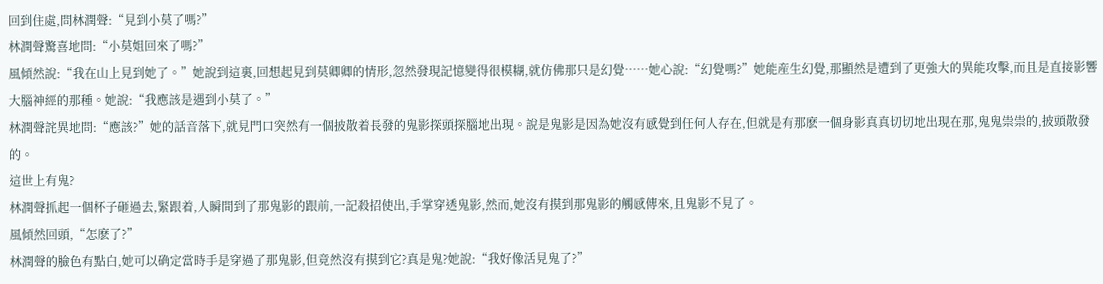回到住處,問林潤聲:“見到小莫了嗎?”
林潤聲驚喜地問:“小莫姐回來了嗎?”
風傾然說:“我在山上見到她了。”她說到這裏,回想起見到莫卿卿的情形,忽然發現記憶變得很模糊,就仿佛那只是幻覺……她心說:“幻覺嗎?”她能産生幻覺,那顯然是遭到了更強大的異能攻擊,而且是直接影響大腦神經的那種。她說:“我應該是遇到小莫了。”
林潤聲詫異地問:“應該?”她的話音落下,就見門口突然有一個披散着長發的鬼影探頭探腦地出現。說是鬼影是因為她沒有感覺到任何人存在,但就是有那麽一個身影真真切切地出現在那,鬼鬼祟祟的,披頭散發的。
這世上有鬼?
林潤聲抓起一個杯子砸過去,緊跟着,人瞬間到了那鬼影的跟前,一記殺招使出,手掌穿透鬼影,然而,她沒有摸到那鬼影的觸感傳來,且鬼影不見了。
風傾然回頭,“怎麽了?”
林潤聲的臉色有點白,她可以确定當時手是穿過了那鬼影,但竟然沒有摸到它?真是鬼?她說:“我好像活見鬼了?”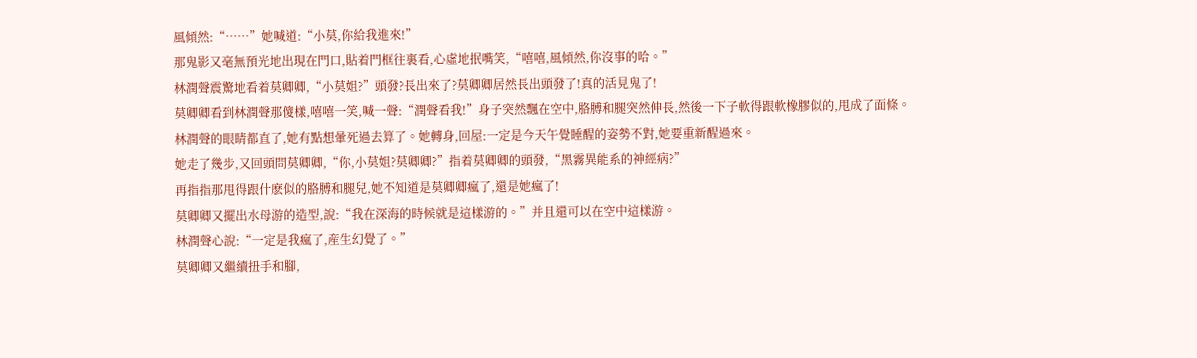風傾然:“……”她喊道:“小莫,你給我進來!”
那鬼影又毫無預光地出現在門口,貼着門框往裏看,心虛地抿嘴笑,“嘻嘻,風傾然,你沒事的哈。”
林潤聲震驚地看着莫卿卿,“小莫姐?”頭發?長出來了?莫卿卿居然長出頭發了!真的活見鬼了!
莫卿卿看到林潤聲那傻樣,嘻嘻一笑,喊一聲:“潤聲看我!”身子突然飄在空中,胳膊和腿突然伸長,然後一下子軟得跟軟橡膠似的,甩成了面條。
林潤聲的眼睛都直了,她有點想暈死過去算了。她轉身,回屋:一定是今天午覺睡醒的姿勢不對,她要重新醒過來。
她走了幾步,又回頭問莫卿卿,“你,小莫姐?莫卿卿?”指着莫卿卿的頭發,“黑霧異能系的神經病?”
再指指那甩得跟什麽似的胳膊和腿兒,她不知道是莫卿卿瘋了,還是她瘋了!
莫卿卿又擺出水母游的造型,說:“我在深海的時候就是這樣游的。”并且還可以在空中這樣游。
林潤聲心說:“一定是我瘋了,産生幻覺了。”
莫卿卿又繼續扭手和腳,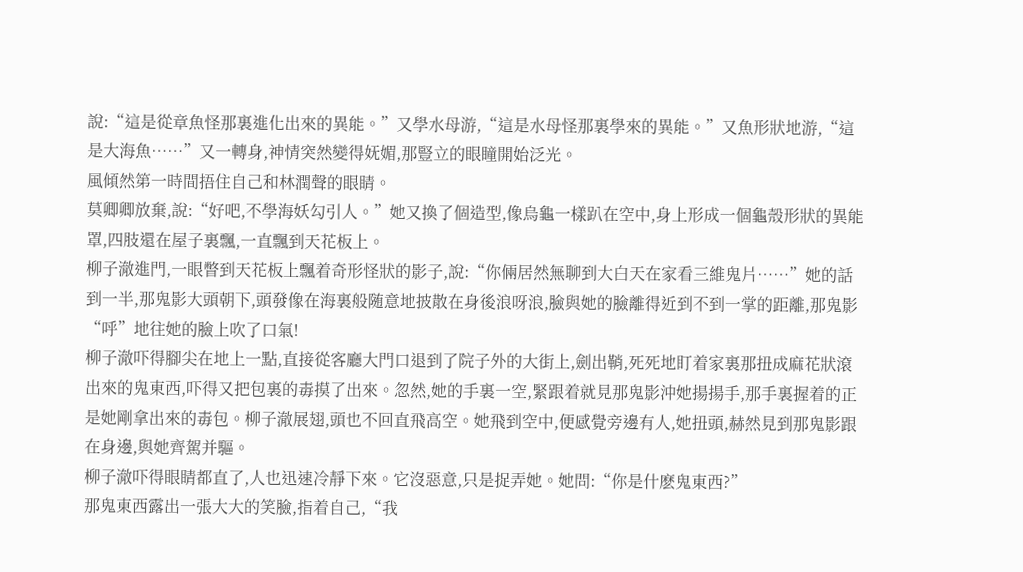說:“這是從章魚怪那裏進化出來的異能。”又學水母游,“這是水母怪那裏學來的異能。”又魚形狀地游,“這是大海魚……”又一轉身,神情突然變得妩媚,那豎立的眼瞳開始泛光。
風傾然第一時間捂住自己和林潤聲的眼睛。
莫卿卿放棄,說:“好吧,不學海妖勾引人。”她又換了個造型,像烏龜一樣趴在空中,身上形成一個龜殼形狀的異能罩,四肢還在屋子裏飄,一直飄到天花板上。
柳子澈進門,一眼瞥到天花板上飄着奇形怪狀的影子,說:“你倆居然無聊到大白天在家看三維鬼片……”她的話到一半,那鬼影大頭朝下,頭發像在海裏般随意地披散在身後浪呀浪,臉與她的臉離得近到不到一掌的距離,那鬼影“呼”地往她的臉上吹了口氣!
柳子澈吓得腳尖在地上一點,直接從客廳大門口退到了院子外的大街上,劍出鞘,死死地盯着家裏那扭成麻花狀滾出來的鬼東西,吓得又把包裏的毒摸了出來。忽然,她的手裏一空,緊跟着就見那鬼影沖她揚揚手,那手裏握着的正是她剛拿出來的毒包。柳子澈展翅,頭也不回直飛高空。她飛到空中,便感覺旁邊有人,她扭頭,赫然見到那鬼影跟在身邊,與她齊駕并驅。
柳子澈吓得眼睛都直了,人也迅速冷靜下來。它沒惡意,只是捉弄她。她問:“你是什麽鬼東西?”
那鬼東西露出一張大大的笑臉,指着自己,“我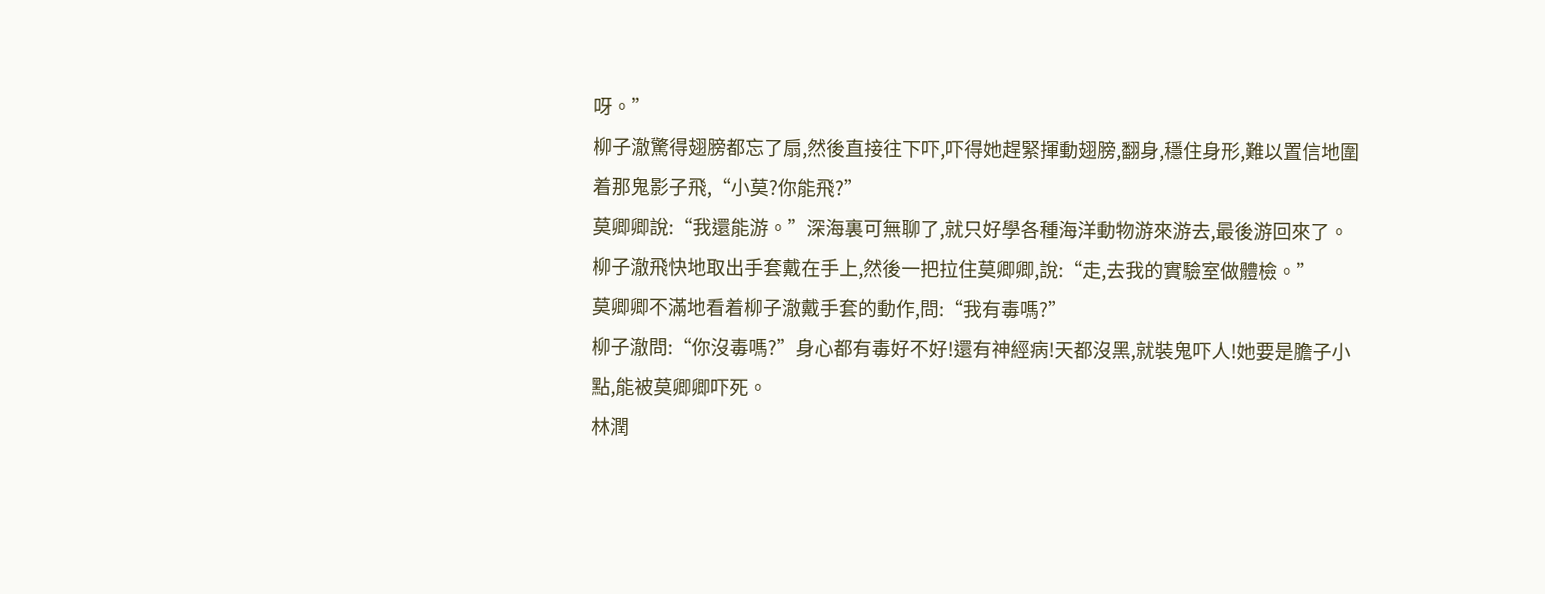呀。”
柳子澈驚得翅膀都忘了扇,然後直接往下吓,吓得她趕緊揮動翅膀,翻身,穩住身形,難以置信地圍着那鬼影子飛,“小莫?你能飛?”
莫卿卿說:“我還能游。”深海裏可無聊了,就只好學各種海洋動物游來游去,最後游回來了。
柳子澈飛快地取出手套戴在手上,然後一把拉住莫卿卿,說:“走,去我的實驗室做體檢。”
莫卿卿不滿地看着柳子澈戴手套的動作,問:“我有毒嗎?”
柳子澈問:“你沒毒嗎?”身心都有毒好不好!還有神經病!天都沒黑,就裝鬼吓人!她要是膽子小點,能被莫卿卿吓死。
林潤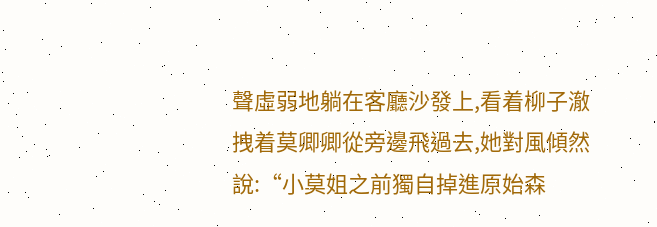聲虛弱地躺在客廳沙發上,看着柳子澈拽着莫卿卿從旁邊飛過去,她對風傾然說:“小莫姐之前獨自掉進原始森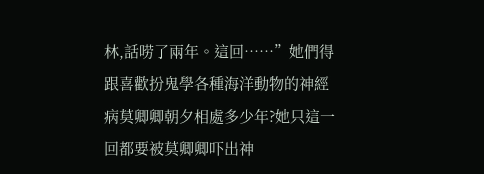林,話唠了兩年。這回……”她們得跟喜歡扮鬼學各種海洋動物的神經病莫卿卿朝夕相處多少年?她只這一回都要被莫卿卿吓出神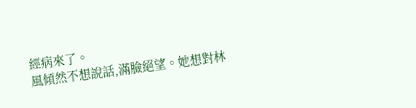經病來了。
風傾然不想說話,滿臉絕望。她想對林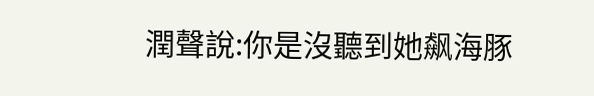潤聲說:你是沒聽到她飙海豚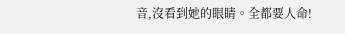音,沒看到她的眼睛。全都要人命!